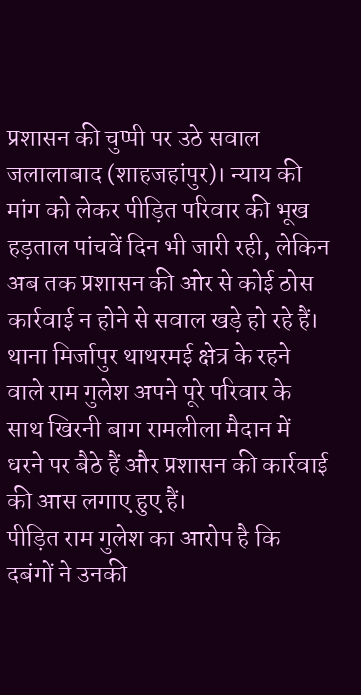प्रशासन की चुप्पी पर उठे सवाल
जलालाबाद (शाहजहांपुर)। न्याय की मांग को लेकर पीड़ित परिवार की भूख हड़ताल पांचवें दिन भी जारी रही, लेकिन अब तक प्रशासन की ओर से कोई ठोस कार्रवाई न होने से सवाल खड़े हो रहे हैं। थाना मिर्जापुर थाथरमई क्षेत्र के रहने वाले राम गुलेश अपने पूरे परिवार के साथ खिरनी बाग रामलीला मैदान में धरने पर बैठे हैं और प्रशासन की कार्रवाई की आस लगाए हुए हैं।
पीड़ित राम गुलेश का आरोप है कि दबंगों ने उनकी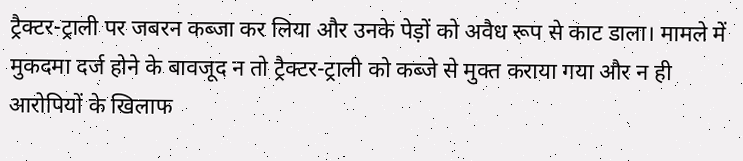ट्रैक्टर-ट्राली पर जबरन कब्जा कर लिया और उनके पेड़ों को अवैध रूप से काट डाला। मामले में मुकदमा दर्ज होने के बावजूद न तो ट्रैक्टर-ट्राली को कब्जे से मुक्त कराया गया और न ही आरोपियों के खिलाफ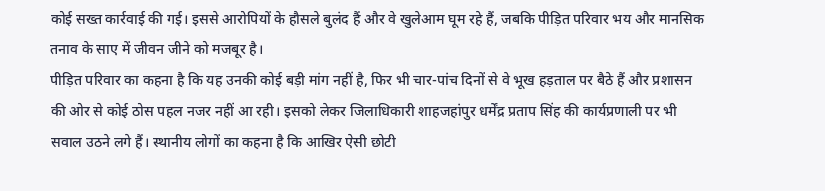कोई सख्त कार्रवाई की गई। इससे आरोपियों के हौसले बुलंद हैं और वे खुलेआम घूम रहे हैं, जबकि पीड़ित परिवार भय और मानसिक तनाव के साए में जीवन जीने को मजबूर है।
पीड़ित परिवार का कहना है कि यह उनकी कोई बड़ी मांग नहीं है, फिर भी चार-पांच दिनों से वे भूख हड़ताल पर बैठे हैं और प्रशासन की ओर से कोई ठोस पहल नजर नहीं आ रही। इसको लेकर जिलाधिकारी शाहजहांपुर धर्मेंद्र प्रताप सिंह की कार्यप्रणाली पर भी सवाल उठने लगे हैं। स्थानीय लोगों का कहना है कि आखिर ऐसी छोटी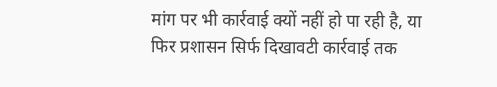मांग पर भी कार्रवाई क्यों नहीं हो पा रही है, या फिर प्रशासन सिर्फ दिखावटी कार्रवाई तक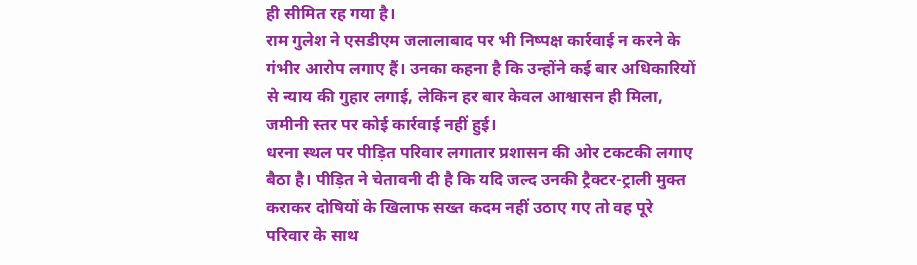ही सीमित रह गया है।
राम गुलेश ने एसडीएम जलालाबाद पर भी निष्पक्ष कार्रवाई न करने के गंभीर आरोप लगाए हैं। उनका कहना है कि उन्होंने कई बार अधिकारियों से न्याय की गुहार लगाई, लेकिन हर बार केवल आश्वासन ही मिला, जमीनी स्तर पर कोई कार्रवाई नहीं हुई।
धरना स्थल पर पीड़ित परिवार लगातार प्रशासन की ओर टकटकी लगाए बैठा है। पीड़ित ने चेतावनी दी है कि यदि जल्द उनकी ट्रैक्टर-ट्राली मुक्त कराकर दोषियों के खिलाफ सख्त कदम नहीं उठाए गए तो वह पूरे परिवार के साथ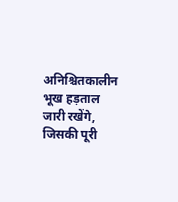अनिश्चितकालीन भूख हड़ताल जारी रखेंगे, जिसकी पूरी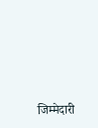जिम्मेदारी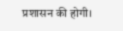प्रशासन की होगी।